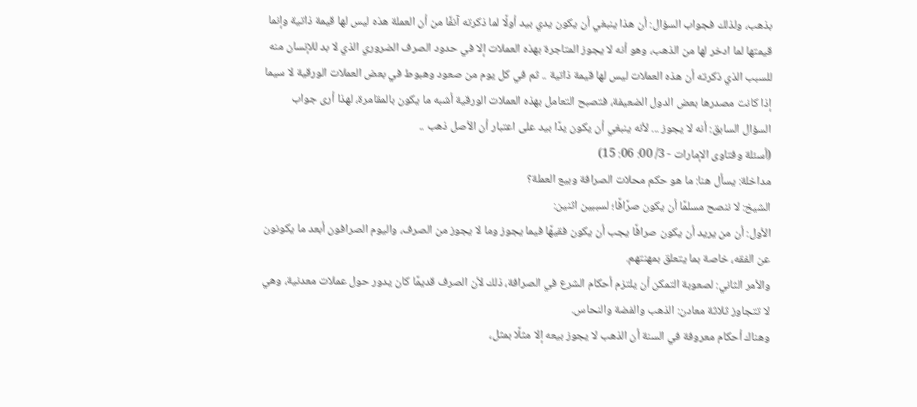بذهب، ولذلك فجواب السؤال: أن هذا ينبغي أن يكون يدي بيد أولًا لما ذكرته آنفًا من أن العملة هذه ليس لها قيمة ذاتية وإنما قيمتها لما ادخر لها من الذهب، وهو أنه لا يجوز المتاجرة بهذه العملات إلا في حدود الصرف الضروري الذي لا بد للإنسان منه للسبب الذي ذكرته أن هذه العملات ليس لها قيمة ذاتية .. ثم في كل يوم من صعود وهبوط في بعض العملات الورقية لا سيما إذا كانت مصدرها بعض الدول الضعيفة، فتصبح التعامل بهذه العملات الورقية أشبه ما يكون بالمقامرة، لهذا أرى جواب السؤال السابق: أنه لا يجوز ... لأنه ينبغي أن يكون يدًا بيد على اعتبار أن الأصل ذهب ..
(أسئلة وفتاوى الإمارات - 3/ 00: 06: 15)
مداخلة: يسأل هنا: ما هو حكم محلات الصرافة وبيع العملة؟
الشيخ: لا ننصح مسلمًا أن يكون صرَّافًا؛ لسببين اثنين:
الأول: أن من يريد أن يكون صرافًا يجب أن يكون فقيهًا فيما يجوز وما لا يجوز من الصرف، واليوم الصرافون أبعد ما يكونون عن الفقه، خاصة بما يتعلق بمهنتهم.
والأمر الثاني: لصعوبة التمكن أن يلتزم أحكام الشرع في الصرافة، ذلك لأن الصرف قديمًا كان يدور حول عملات معدنية، وهي لا تتجاوز ثلاثة معادن: الذهب والفضة والنحاس.
وهناك أحكام معروفة في السنة أن الذهب لا يجوز بيعه إلا مثلًا بمثل،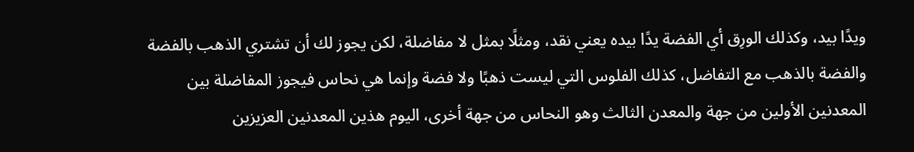ويدًا بيد، وكذلك الورِق أي الفضة يدًا بيده يعني نقد، ومثلًا بمثل لا مفاضلة، لكن يجوز لك أن تشتري الذهب بالفضة والفضة بالذهب مع التفاضل، كذلك الفلوس التي ليست ذهبًا ولا فضة وإنما هي نحاس فيجوز المفاضلة بين المعدنين الأولين من جهة والمعدن الثالث وهو النحاس من جهة أخرى، اليوم هذين المعدنين العزيزين